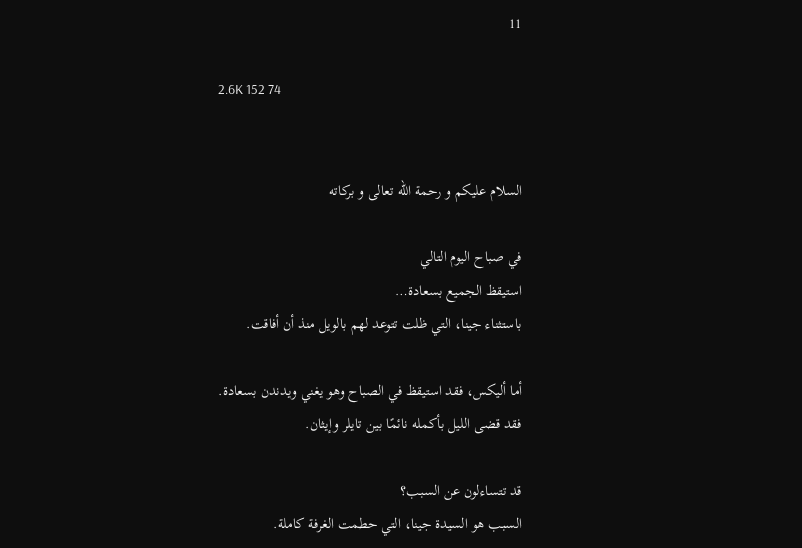11

2.6K 152 74


السلام عليكم و رحمة الله تعالى و بركاته

في صباح اليوم التالي
استيقظ الجميع بسعادة…
باستثناء جينا، التي ظلت تتوعد لهم بالويل منذ أن أفاقت.

أما أليكس، فقد استيقظ في الصباح وهو يغني ويدندن بسعادة.
فقد قضى الليل بأكمله نائمًا بين تايلر وإيثان.

قد تتساءلون عن السبب؟
السبب هو السيدة جينا، التي حطمت الغرفة كاملة.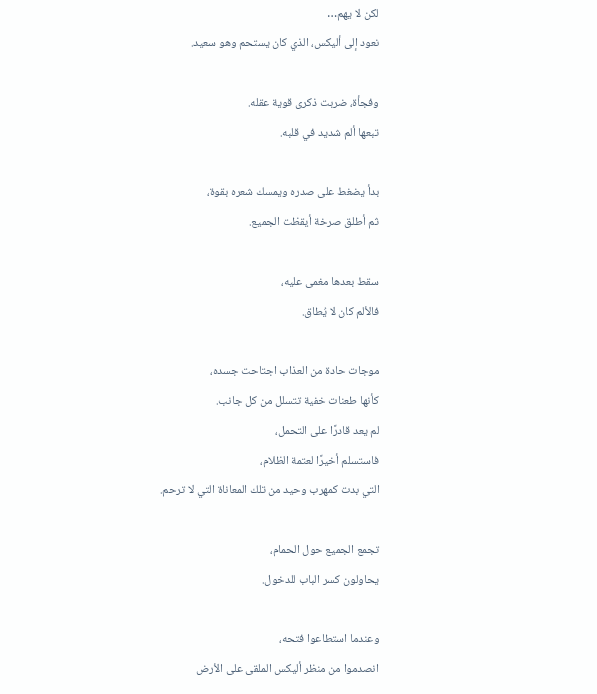لكن لا يهم…
نعود إلى أليكس، الذي كان يستحم وهو سعيد.

وفجأة، ضربت ذكرى قوية عقله.
تبعها ألم شديد في قلبه.

بدأ يضغط على صدره ويمسك شعره بقوة،
ثم أطلق صرخة أيقظت الجميع.

سقط بعدها مغمى عليه،
فالألم كان لا يُطاق.

موجات حادة من العذاب اجتاحت جسده،
كأنها طعنات خفية تتسلل من كل جانب.
لم يعد قادرًا على التحمل،
فاستسلم أخيرًا لعتمة الظلام،
التي بدت كمهرب وحيد من تلك المعاناة التي لا ترحم.

تجمع الجميع حول الحمام،
يحاولون كسر الباب للدخول.

وعندما استطاعوا فتحه،
انصدموا من منظر أليكس الملقى على الأرض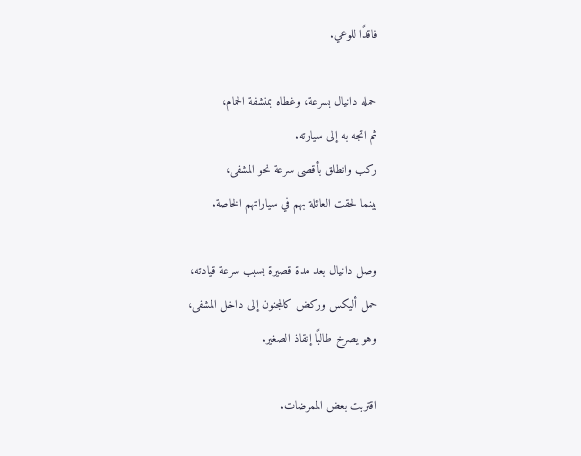فاقدًا للوعي.

حمله دانيال بسرعة، وغطاه بمنشفة الحمام،
ثم اتجه به إلى سيارته.
ركب وانطلق بأقصى سرعة نحو المشفى،
بينما لحقت العائلة بهم في سياراتهم الخاصة.

وصل دانيال بعد مدة قصيرة بسبب سرعة قيادته،
حمل أليكس وركض كالمجنون إلى داخل المشفى،
وهو يصرخ طالبًا إنقاذ الصغير.

اقتربت بعض الممرضات.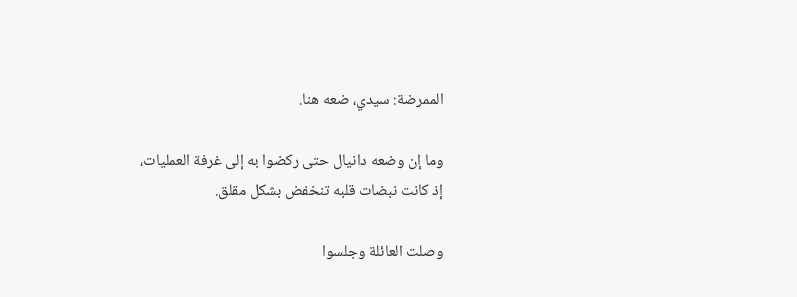الممرضة: سيدي، ضعه هنا.

وما إن وضعه دانيال حتى ركضوا به إلى غرفة العمليات،
إذ كانت نبضات قلبه تنخفض بشكل مقلق.

وصلت العائلة وجلسوا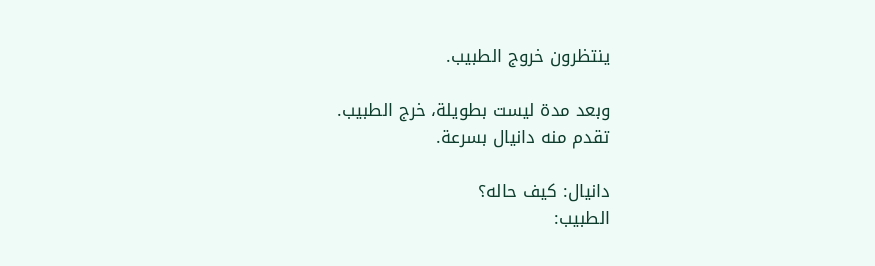ينتظرون خروج الطبيب.

وبعد مدة ليست بطويلة، خرج الطبيب.
تقدم منه دانيال بسرعة.

دانيال: كيف حاله؟
الطبيب: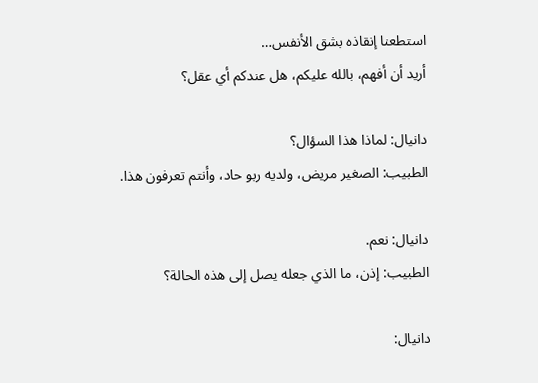استطعنا إنقاذه بشق الأنفس…
أريد أن أفهم، بالله عليكم، هل عندكم أي عقل؟

دانيال: لماذا هذا السؤال؟
الطبيب: الصغير مريض، ولديه ربو حاد، وأنتم تعرفون هذا.

دانيال: نعم.
الطبيب: إذن، ما الذي جعله يصل إلى هذه الحالة؟

دانيال: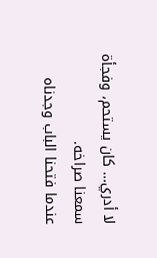لا أدري… كان يستحم، وفجأة سمعنا صراخه.
عندما فتحنا الباب وجدناه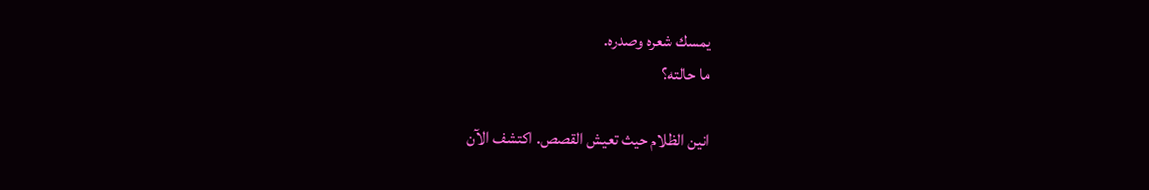يمسك شعره وصدره.
ما حالته؟

انين الظلام حيث تعيش القصص. اكتشف الآن